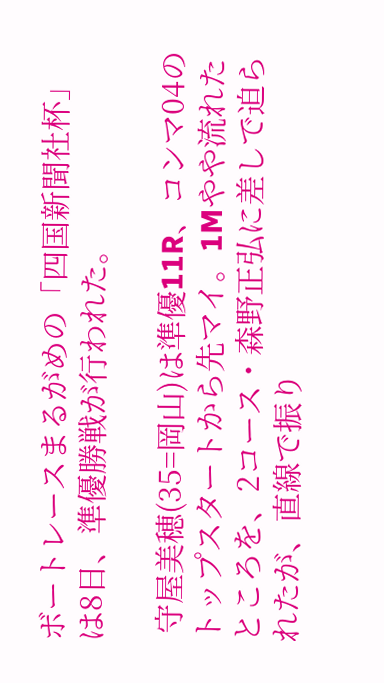ボートレースまるがめの「四国新聞社杯」は8日、準優勝戦が行われた。

 守屋美穂(35=岡山)は準優11R、コンマ04のトップスタートから先マイ。1Mやや流れたところを、2コース・森野正弘に差しで迫られたが、直線で振り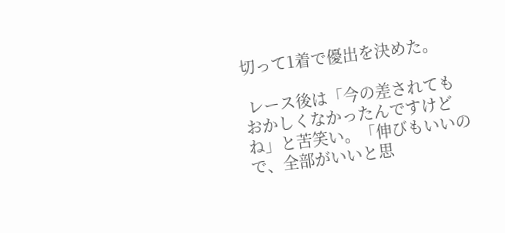切って1着で優出を決めた。

 レース後は「今の差されてもおかしくなかったんですけどね」と苦笑い。「伸びもいいので、全部がいいと思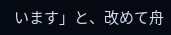います」と、改めて舟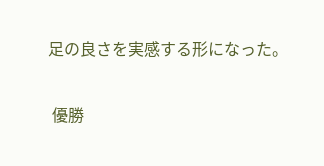足の良さを実感する形になった。

 優勝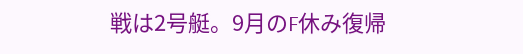戦は2号艇。9月のF休み復帰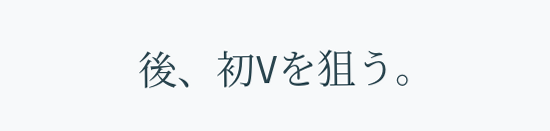後、初Vを狙う。